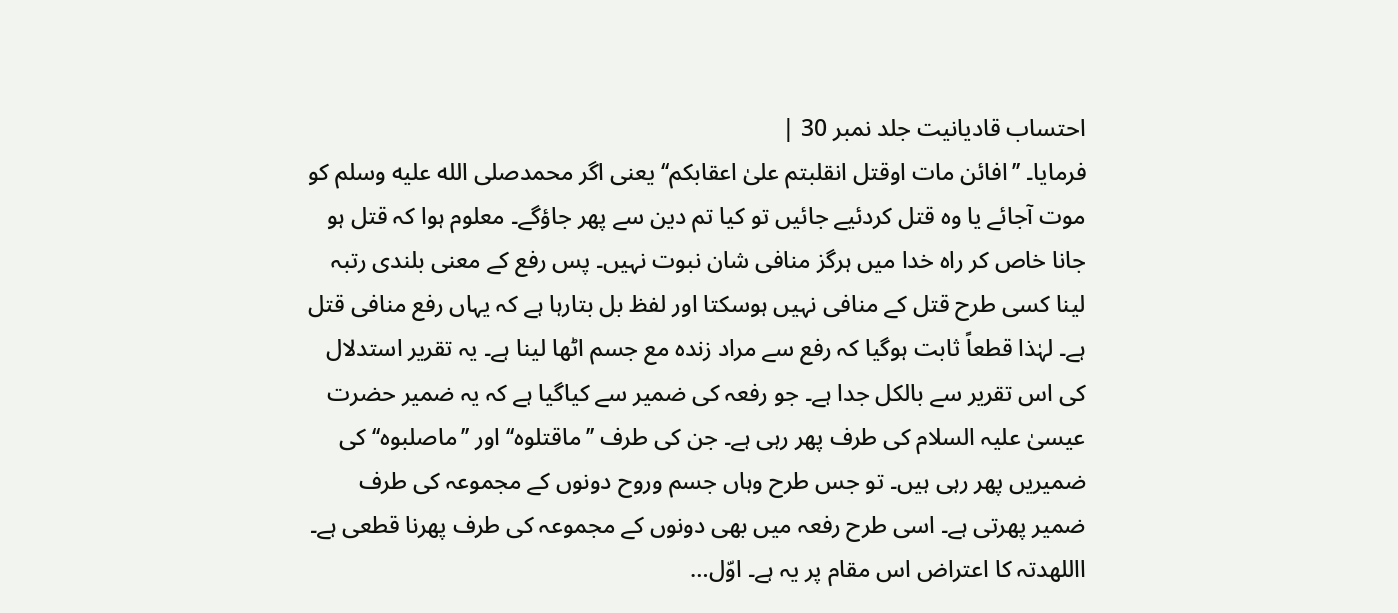احتساب قادیانیت جلد نمبر 30 |
فرمایا۔ ’’افائن مات اوقتل انقلبتم علیٰ اعقابکم‘‘ یعنی اگر محمدصلى الله عليه وسلم کو موت آجائے یا وہ قتل کردئیے جائیں تو کیا تم دین سے پھر جاؤگے۔ معلوم ہوا کہ قتل ہو جانا خاص کر راہ خدا میں ہرگز منافی شان نبوت نہیں۔ پس رفع کے معنی بلندی رتبہ لینا کسی طرح قتل کے منافی نہیں ہوسکتا اور لفظ بل بتارہا ہے کہ یہاں رفع منافی قتل ہے۔ لہٰذا قطعاً ثابت ہوگیا کہ رفع سے مراد زندہ مع جسم اٹھا لینا ہے۔ یہ تقریر استدلال کی اس تقریر سے بالکل جدا ہے۔ جو رفعہ کی ضمیر سے کیاگیا ہے کہ یہ ضمیر حضرت عیسیٰ علیہ السلام کی طرف پھر رہی ہے۔ جن کی طرف ’’ماقتلوہ‘‘ اور ’’ماصلبوہ‘‘ کی ضمیریں پھر رہی ہیں۔ تو جس طرح وہاں جسم وروح دونوں کے مجموعہ کی طرف ضمیر پھرتی ہے۔ اسی طرح رفعہ میں بھی دونوں کے مجموعہ کی طرف پھرنا قطعی ہے۔ االلهدتہ کا اعتراض اس مقام پر یہ ہے۔ اوّل…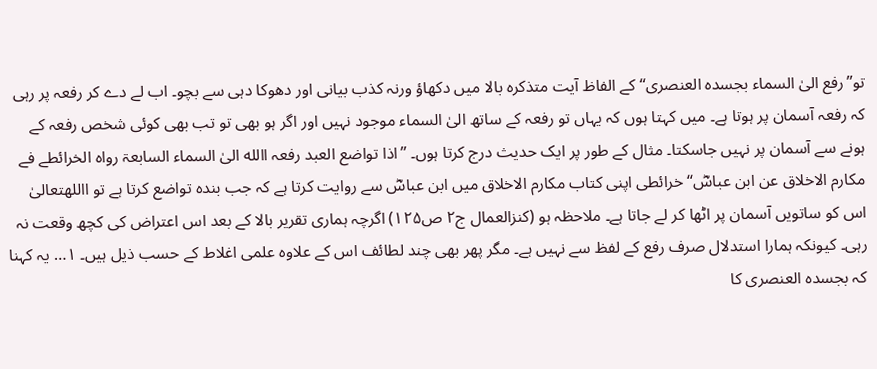تو’’رفع الیٰ السماء بجسدہ العنصری‘‘ کے الفاظ آیت متذکرہ بالا میں دکھاؤ ورنہ کذب بیانی اور دھوکا دہی سے بچو۔ اب لے دے کر رفعہ پر رہی کہ رفعہ آسمان پر ہوتا ہے۔ میں کہتا ہوں کہ یہاں تو رفعہ کے ساتھ الیٰ السماء موجود نہیں اور اگر ہو بھی تو تب بھی کوئی شخص رفعہ کے ہونے سے آسمان پر نہیں جاسکتا۔ مثال کے طور پر ایک حدیث درج کرتا ہوں۔ ’’اذا تواضع العبد رفعہ االله الیٰ السماء السابعۃ رواہ الخرائطے فے مکارم الاخلاق عن ابن عباسؓ‘‘ خرائطی اپنی کتاب مکارم الاخلاق میں ابن عباسؓ سے روایت کرتا ہے کہ جب بندہ تواضع کرتا ہے تو االلهتعالیٰ اس کو ساتویں آسمان پر اٹھا کر لے جاتا ہے۔ ملاحظہ ہو (کنزالعمال ج۲ ص۱۲۵) اگرچہ ہماری تقریر بالا کے بعد اس اعتراض کی کچھ وقعت نہ رہی۔ کیونکہ ہمارا استدلال صرف رفع کے لفظ سے نہیں ہے۔ مگر پھر بھی چند لطائف اس کے علاوہ علمی اغلاط کے حسب ذیل ہیں۔ ۱… یہ کہنا کہ بجسدہ العنصری کا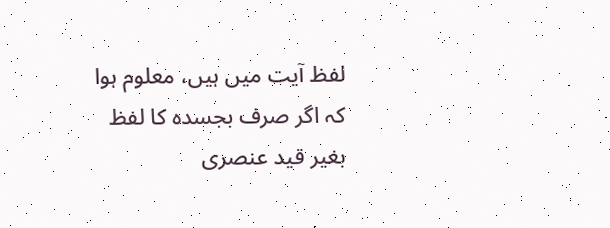لفظ آیت میں ہیں، معلوم ہوا کہ اگر صرف بجسدہ کا لفظ بغیر قید عنصری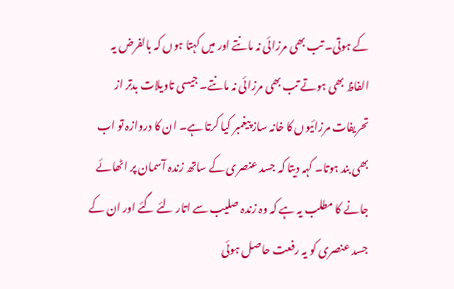کے ہوتی۔ تب بھی مرزائی نہ مانتے اور میں کہتا ہوں کہ بالفرض یہ الفاظ بھی ہوتے تب بھی مرزائی نہ مانتے۔ جیسی تاویلات بدتر از تحریفات مرزائیوں کا خانہ ساز پیغمبر کیا کرتا ہے۔ ان کا دروازہ تو اب بھی بند ہوتا۔ کہہ دیتا کہ جسد عنصری کے ساتھ زندہ آسمان پر اٹھائے جانے کا مطلب یہ ہے کہ وہ زندہ صلیب سے اتار لئے گئے اور ان کے جسد عنصری کو یہ رفعت حاصل ہوئی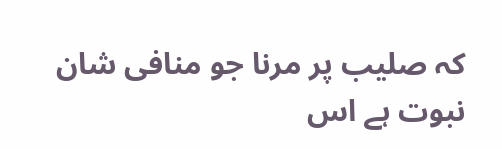کہ صلیب پر مرنا جو منافی شان نبوت ہے اس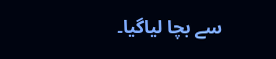سے بچا لیاگیا۔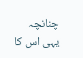چنانچہ یہی اس کا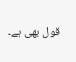قول بھی ہے۔